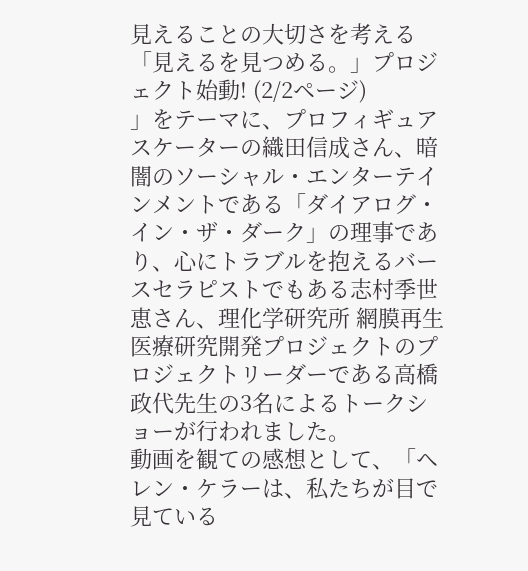見えることの大切さを考える「見えるを見つめる。」プロジェクト始動! (2/2ページ)
」をテーマに、プロフィギュアスケーターの織田信成さん、暗闇のソーシャル・エンターテインメントである「ダイアログ・イン・ザ・ダーク」の理事であり、心にトラブルを抱えるバースセラピストでもある志村季世恵さん、理化学研究所 網膜再生医療研究開発プロジェクトのプロジェクトリーダーである高橋政代先生の3名によるトークショーが行われました。
動画を観ての感想として、「ヘレン・ケラーは、私たちが目で見ている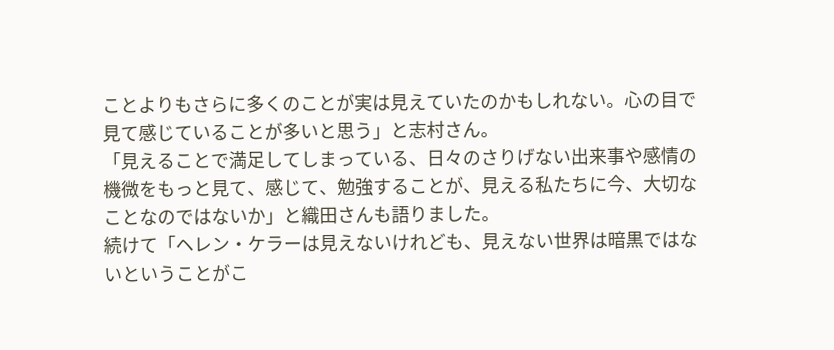ことよりもさらに多くのことが実は見えていたのかもしれない。心の目で見て感じていることが多いと思う」と志村さん。
「見えることで満足してしまっている、日々のさりげない出来事や感情の機微をもっと見て、感じて、勉強することが、見える私たちに今、大切なことなのではないか」と織田さんも語りました。
続けて「ヘレン・ケラーは見えないけれども、見えない世界は暗黒ではないということがこ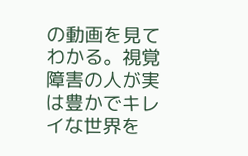の動画を見てわかる。視覚障害の人が実は豊かでキレイな世界を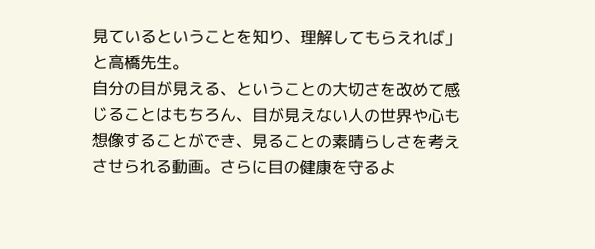見ているということを知り、理解してもらえれば」と高橋先生。
自分の目が見える、ということの大切さを改めて感じることはもちろん、目が見えない人の世界や心も想像することができ、見ることの素晴らしさを考えさせられる動画。さらに目の健康を守るよ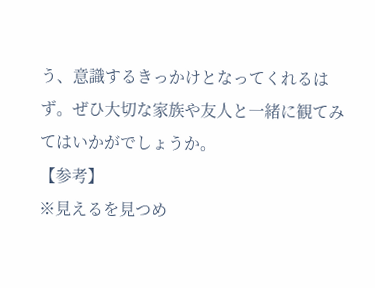う、意識するきっかけとなってくれるはず。ぜひ大切な家族や友人と一緒に観てみてはいかがでしょうか。
【参考】
※見えるを見つめ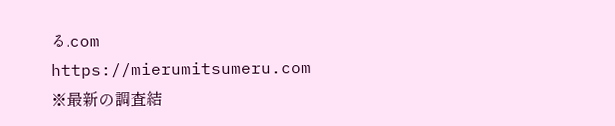る.com
https://mierumitsumeru.com
※最新の調査結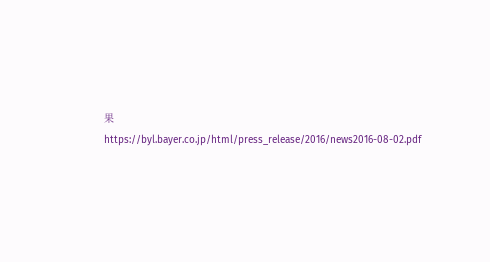果
https://byl.bayer.co.jp/html/press_release/2016/news2016-08-02.pdf